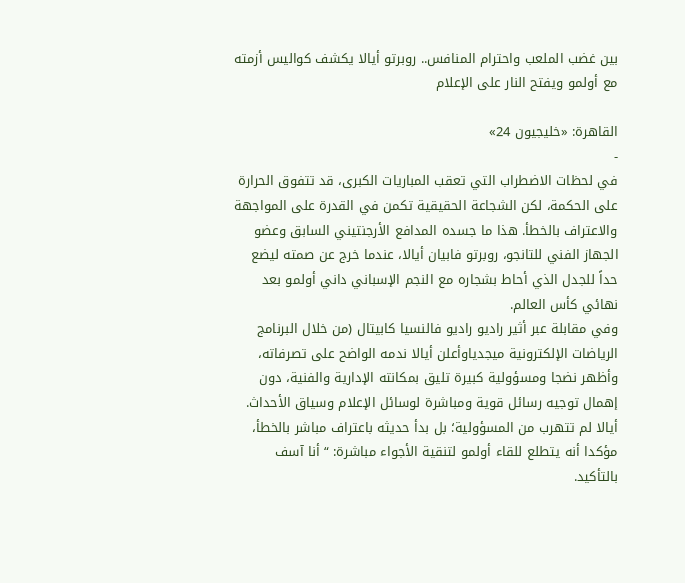بين غضب الملعب واحترام المنافس.. روبرتو أيالا يكشف كواليس أزمته مع أولمو ويفتح النار على الإعلام

القاهرة: «خليجيون 24»
-
في لحظات الاضطراب التي تعقب المباريات الكبرى، قد تتفوق الحرارة على الحكمة، لكن الشجاعة الحقيقية تكمن في القدرة على المواجهة والاعتراف بالخطأ. هذا ما جسده المدافع الأرجنتيني السابق وعضو الجهاز الفني للتانجو، روبرتو فابيان أيالا، عندما خرج عن صمته ليضع حداً للجدل الذي أحاط بشجاره مع النجم الإسباني داني أولمو بعد نهائي كأس العالم.
وفي مقابلة عبر أثير راديو راديو فالنسيا كابيتال (من خلال البرنامج الرياضات الإلكترونية ميجدياوأعلن أيالا ندمه الواضح على تصرفاته، وأظهر نضجا ومسؤولية كبيرة تليق بمكانته الإدارية والفنية، دون إهمال توجيه رسائل قوية ومباشرة لوسائل الإعلام وسياق الأحداث.
أيالا لم تتهرب من المسؤولية؛ بل بدأ حديثه باعتراف مباشر بالخطأ، مؤكدا أنه يتطلع للقاء أولمو لتنقية الأجواء مباشرة: “أنا آسف بالتأكيد.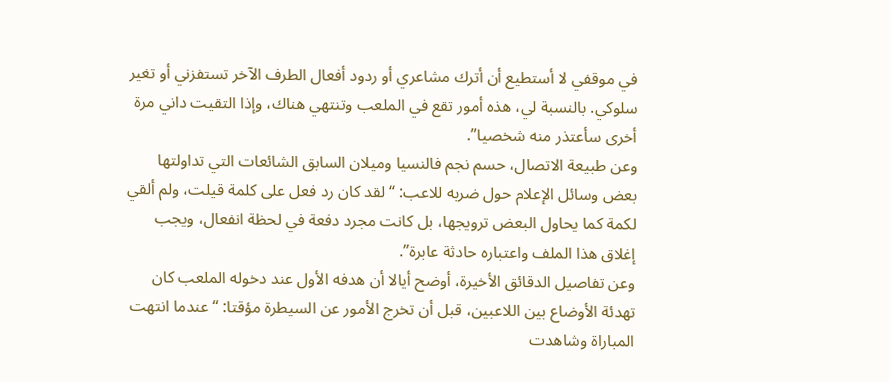في موقفي لا أستطيع أن أترك مشاعري أو ردود أفعال الطرف الآخر تستفزني أو تغير سلوكي. بالنسبة لي، هذه أمور تقع في الملعب وتنتهي هناك، وإذا التقيت داني مرة أخرى سأعتذر منه شخصيا”.
وعن طبيعة الاتصال، حسم نجم فالنسيا وميلان السابق الشائعات التي تداولتها بعض وسائل الإعلام حول ضربه للاعب: “لقد كان رد فعل على كلمة قيلت، ولم ألقي لكمة كما يحاول البعض ترويجها، بل كانت مجرد دفعة في لحظة انفعال، ويجب إغلاق هذا الملف واعتباره حادثة عابرة”.
وعن تفاصيل الدقائق الأخيرة، أوضح أيالا أن هدفه الأول عند دخوله الملعب كان تهدئة الأوضاع بين اللاعبين، قبل أن تخرج الأمور عن السيطرة مؤقتا: “عندما انتهت المباراة وشاهدت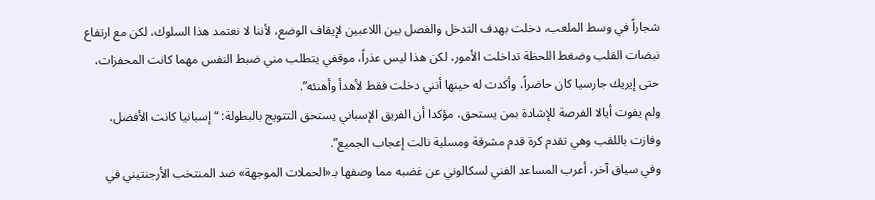شجاراً في وسط الملعب، دخلت بهدف التدخل والفصل بين اللاعبين لإيقاف الوضع، لأننا لا نعتمد هذا السلوك، لكن مع ارتفاع نبضات القلب وضغط اللحظة تداخلت الأمور، لكن هذا ليس عذراً، موقفي يتطلب مني ضبط النفس مهما كانت المحفزات، حتى إيريك جارسيا كان حاضراً، وأكدت له حينها أنني دخلت فقط لأهدأ وأهنئه”.
ولم يفوت أيالا الفرصة للإشادة بمن يستحق، مؤكدا أن الفريق الإسباني يستحق التتويج بالبطولة: “إسبانيا كانت الأفضل، وفازت باللقب وهي تقدم كرة قدم مشرقة ومسلية نالت إعجاب الجميع”.
وفي سياق آخر، أعرب المساعد الفني لسكالوني عن غضبه مما وصفها بـ«الحملات الموجهة» ضد المنتخب الأرجنتيني في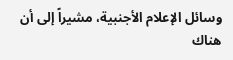وسائل الإعلام الأجنبية، مشيراً إلى أن هناك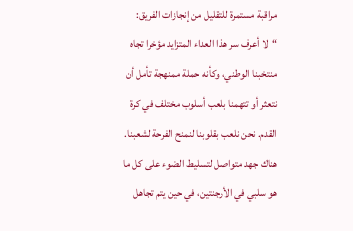مراقبة مستمرة للتقليل من إنجازات الفريق:
“لا أعرف سر هذا العداء المتزايد مؤخرا تجاه منتخبنا الوطني، وكأنه حملة ممنهجة تأمل أن نتعثر أو تتهمنا بلعب أسلوب مختلف في كرة القدم. نحن نلعب بقلوبنا لنمنح الفرحة لشعبنا. هناك جهد متواصل لتسليط الضوء على كل ما هو سلبي في الأرجنتين، في حين يتم تجاهل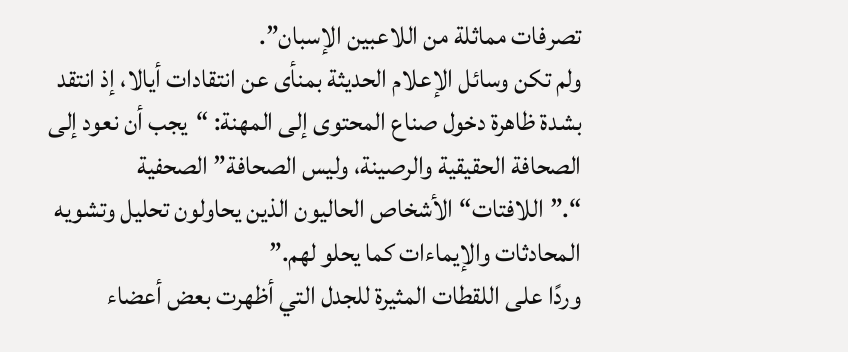تصرفات مماثلة من اللاعبين الإسبان”.
ولم تكن وسائل الإعلام الحديثة بمنأى عن انتقادات أيالا، إذ انتقد بشدة ظاهرة دخول صناع المحتوى إلى المهنة: “يجب أن نعود إلى الصحافة الحقيقية والرصينة، وليس الصحافة” الصحفية “.”اللافتات“الأشخاص الحاليون الذين يحاولون تحليل وتشويه المحادثات والإيماءات كما يحلو لهم.”
وردًا على اللقطات المثيرة للجدل التي أظهرت بعض أعضاء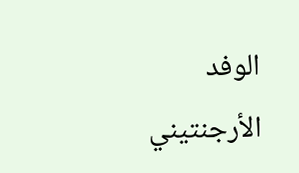الوفد الأرجنتيني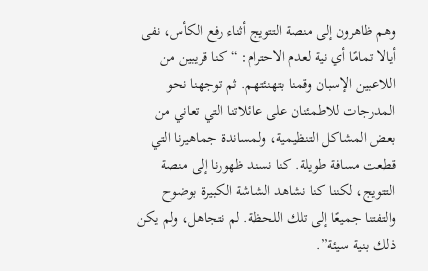وهم ظاهرون إلى منصة التتويج أثناء رفع الكأس، نفى أيالا تمامًا أي نية لعدم الاحترام: “كنا قريبين من اللاعبين الإسبان وقمنا بتهنئتهم. ثم توجهنا نحو المدرجات للاطمئنان على عائلاتنا التي تعاني من بعض المشاكل التنظيمية، ولمساندة جماهيرنا التي قطعت مسافة طويلة. كنا نسند ظهورنا إلى منصة التتويج، لكننا كنا نشاهد الشاشة الكبيرة بوضوح والتفتنا جميعًا إلى تلك اللحظة. لم نتجاهل، ولم يكن ذلك بنية سيئة”.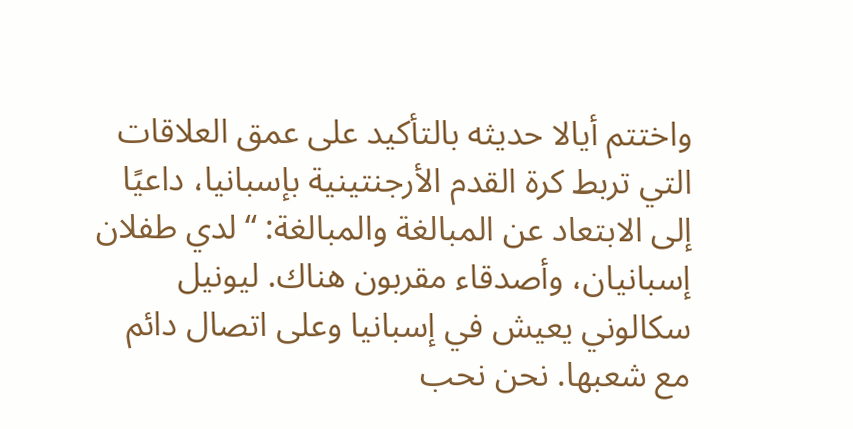واختتم أيالا حديثه بالتأكيد على عمق العلاقات التي تربط كرة القدم الأرجنتينية بإسبانيا، داعيًا إلى الابتعاد عن المبالغة والمبالغة: “لدي طفلان إسبانيان، وأصدقاء مقربون هناك. ليونيل سكالوني يعيش في إسبانيا وعلى اتصال دائم مع شعبها. نحن نحب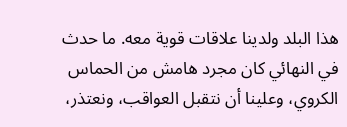هذا البلد ولدينا علاقات قوية معه. ما حدث في النهائي كان مجرد هامش من الحماس الكروي، وعلينا أن نتقبل العواقب، ونعتذر،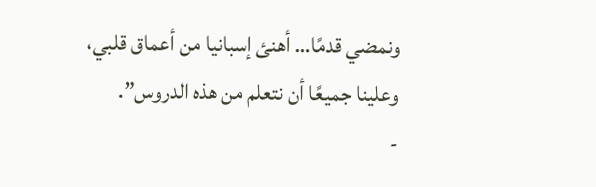ونمضي قدمًا… أهنئ إسبانيا من أعماق قلبي، وعلينا جميعًا أن نتعلم من هذه الدروس”.
-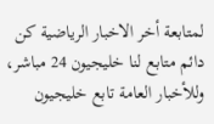لمتابعة أخر الاخبار الرياضية كن دائم متابع لنا خليجيون 24 مباشر، وللأخبار العامة تابع خليجيون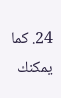24. كما يمكنك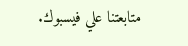متابعتنا علي فيسبوك.